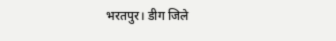भरतपुर। डीग जिले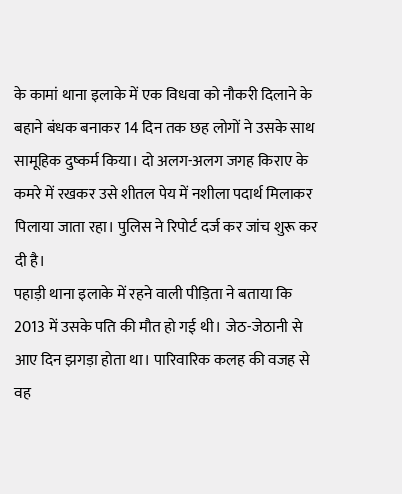के कामां थाना इलाके में एक विधवा को नौकरी दिलाने के बहाने बंधक बनाकर 14 दिन तक छह लोगों ने उसके साथ सामूहिक दुष्कर्म किया। दो अलग-अलग जगह किराए के कमरे में रखकर उसे शीतल पेय में नशीला पदार्थ मिलाकर पिलाया जाता रहा। पुलिस ने रिपोर्ट दर्ज कर जांच शुरू कर दी है।
पहाड़ी थाना इलाके में रहने वाली पीड़िता ने बताया कि 2013 में उसके पति की मौत हो गई थी। जेठ-जेठानी से आए दिन झगड़ा होता था। पारिवारिक कलह की वजह से वह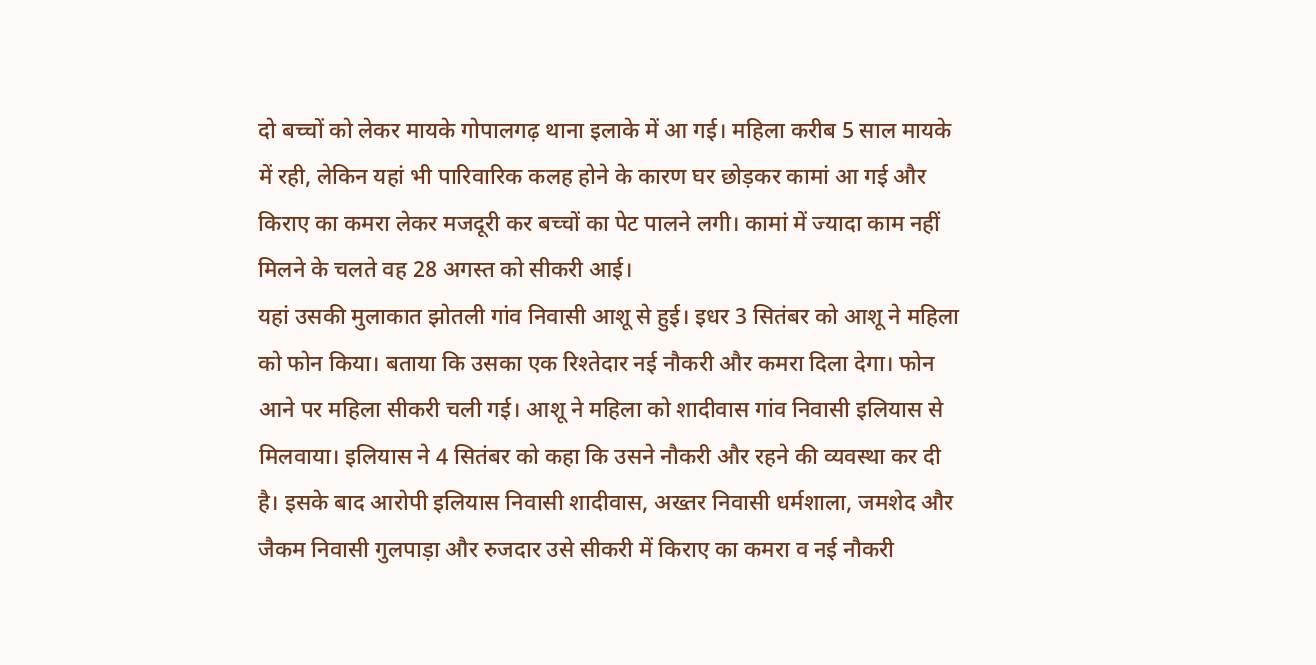दो बच्चों को लेकर मायके गोपालगढ़ थाना इलाके में आ गई। महिला करीब 5 साल मायके में रही, लेकिन यहां भी पारिवारिक कलह होने के कारण घर छोड़कर कामां आ गई और किराए का कमरा लेकर मजदूरी कर बच्चों का पेट पालने लगी। कामां में ज्यादा काम नहीं मिलने के चलते वह 28 अगस्त को सीकरी आई।
यहां उसकी मुलाकात झोतली गांव निवासी आशू से हुई। इधर 3 सितंबर को आशू ने महिला को फोन किया। बताया कि उसका एक रिश्तेदार नई नौकरी और कमरा दिला देगा। फोन आने पर महिला सीकरी चली गई। आशू ने महिला को शादीवास गांव निवासी इलियास से मिलवाया। इलियास ने 4 सितंबर को कहा कि उसने नौकरी और रहने की व्यवस्था कर दी है। इसके बाद आरोपी इलियास निवासी शादीवास, अख्तर निवासी धर्मशाला, जमशेद और जैकम निवासी गुलपाड़ा और रुजदार उसे सीकरी में किराए का कमरा व नई नौकरी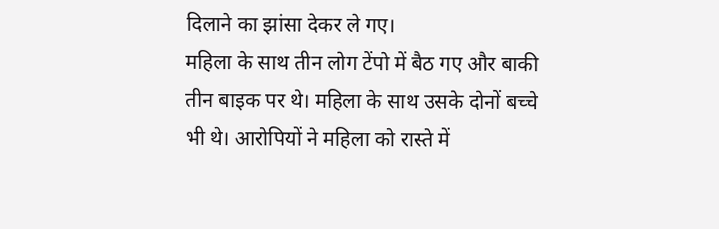दिलाने का झांसा देकर ले गए।
महिला के साथ तीन लोग टेंपो में बैठ गए और बाकी तीन बाइक पर थे। महिला के साथ उसके दोनों बच्चे भी थे। आरोपियों ने महिला को रास्ते में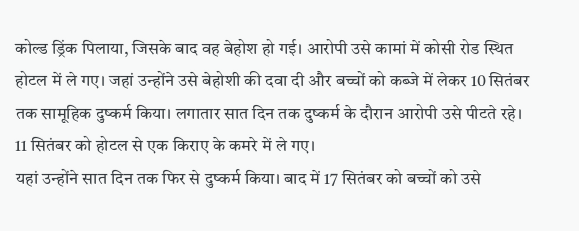कोल्ड ड्रिंक पिलाया, जिसके बाद वह बेहोश हो गई। आरोपी उसे कामां में कोसी रोड स्थित होटल में ले गए। जहां उन्होंने उसे बेहोशी की दवा दी और बच्चों को कब्जे में लेकर 10 सितंबर तक सामूहिक दुष्कर्म किया। लगातार सात दिन तक दुष्कर्म के दौरान आरोपी उसे पीटते रहे। 11 सितंबर को होटल से एक किराए के कमरे में ले गए।
यहां उन्होंने सात दिन तक फिर से दुष्कर्म किया। बाद में 17 सितंबर को बच्चों को उसे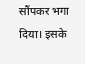सौंपकर भगा दिया। इसके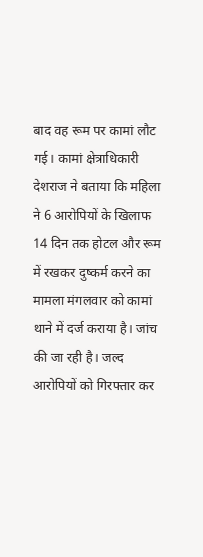बाद वह रूम पर कामां लौट गई। कामां क्षेत्राधिकारी देशराज ने बताया कि महिला ने 6 आरोपियों के खिलाफ 14 दिन तक होटल और रूम में रखकर दुष्कर्म करने का मामला मंगलवार को कामां थाने में दर्ज कराया है। जांच की जा रही है। जल्द आरोपियों को गिरफ्तार कर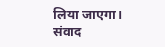लिया जाएगा। संवाद